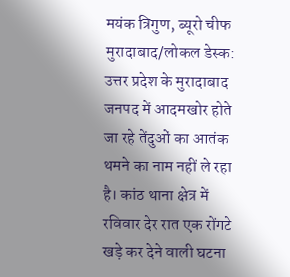मयंक त्रिगुण, ब्यूरो चीफ
मुरादाबाद/लोकल डेस्क: उत्तर प्रदेश के मुरादाबाद जनपद में आदमखोर होते जा रहे तेंदुओं का आतंक थमने का नाम नहीं ले रहा है। कांठ थाना क्षेत्र में रविवार देर रात एक रोंगटे खड़े कर देने वाली घटना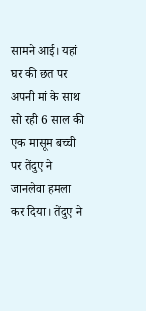सामने आई। यहां घर की छत पर अपनी मां के साथ सो रही 6 साल की एक मासूम बच्ची पर तेंदुए ने जानलेवा हमला कर दिया। तेंदुए ने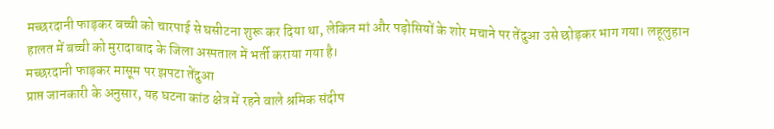मच्छरदानी फाड़कर बच्ची को चारपाई से घसीटना शुरू कर दिया था, लेकिन मां और पड़ोसियों के शोर मचाने पर तेंदुआ उसे छोड़कर भाग गया। लहूलुहान हालत में बच्ची को मुरादाबाद के जिला अस्पताल में भर्ती कराया गया है।
मच्छरदानी फाड़कर मासूम पर झपटा तेंदुआ
प्राप्त जानकारी के अनुसार, यह घटना कांठ क्षेत्र में रहने वाले श्रमिक संदीप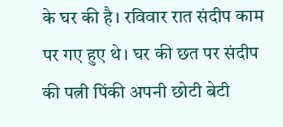के घर की है। रविवार रात संदीप काम पर गए हुए थे। घर की छत पर संदीप की पत्नी पिंकी अपनी छोटी बेटी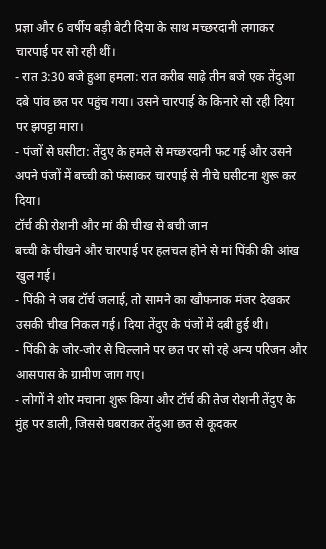प्रज्ञा और 6 वर्षीय बड़ी बेटी दिया के साथ मच्छरदानी लगाकर चारपाई पर सो रही थीं।
- रात 3:30 बजे हुआ हमला: रात करीब साढ़े तीन बजे एक तेंदुआ दबे पांव छत पर पहुंच गया। उसने चारपाई के किनारे सो रही दिया पर झपट्टा मारा।
- पंजों से घसीटा: तेंदुए के हमले से मच्छरदानी फट गई और उसने अपने पंजों में बच्ची को फंसाकर चारपाई से नीचे घसीटना शुरू कर दिया।
टॉर्च की रोशनी और मां की चीख से बची जान
बच्ची के चीखने और चारपाई पर हलचल होने से मां पिंकी की आंख खुल गई।
- पिंकी ने जब टॉर्च जलाई, तो सामने का खौफनाक मंजर देखकर उसकी चीख निकल गई। दिया तेंदुए के पंजों में दबी हुई थी।
- पिंकी के जोर-जोर से चिल्लाने पर छत पर सो रहे अन्य परिजन और आसपास के ग्रामीण जाग गए।
- लोगों ने शोर मचाना शुरू किया और टॉर्च की तेज रोशनी तेंदुए के मुंह पर डाली, जिससे घबराकर तेंदुआ छत से कूदकर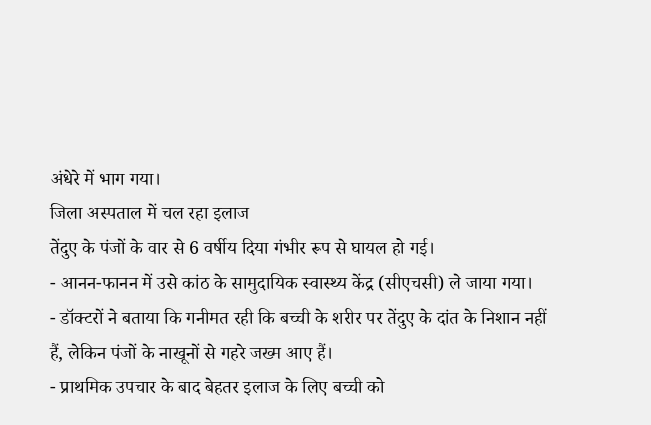अंधेरे में भाग गया।
जिला अस्पताल में चल रहा इलाज
तेंदुए के पंजों के वार से 6 वर्षीय दिया गंभीर रूप से घायल हो गई।
- आनन-फानन में उसे कांठ के सामुदायिक स्वास्थ्य केंद्र (सीएचसी) ले जाया गया।
- डॉक्टरों ने बताया कि गनीमत रही कि बच्ची के शरीर पर तेंदुए के दांत के निशान नहीं हैं, लेकिन पंजों के नाखूनों से गहरे जख्म आए हैं।
- प्राथमिक उपचार के बाद बेहतर इलाज के लिए बच्ची को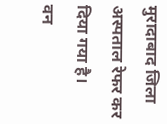मुरादाबाद जिला अस्पताल रेफर कर दिया गया है।
वन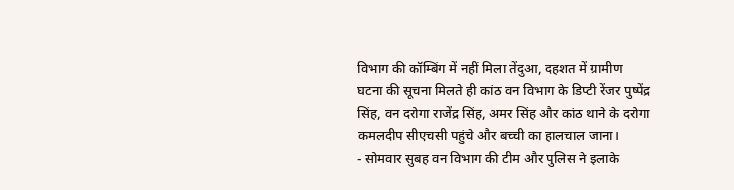विभाग की कॉम्बिंग में नहीं मिला तेंदुआ, दहशत में ग्रामीण
घटना की सूचना मिलते ही कांठ वन विभाग के डिप्टी रेंजर पुष्पेंद्र सिंह, वन दरोगा राजेंद्र सिंह, अमर सिंह और कांठ थाने के दरोगा कमलदीप सीएचसी पहुंचे और बच्ची का हालचाल जाना।
- सोमवार सुबह वन विभाग की टीम और पुलिस ने इलाके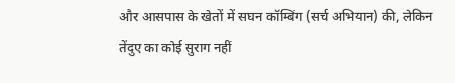और आसपास के खेतों में सघन कॉम्बिंग (सर्च अभियान) की, लेकिन तेंदुए का कोई सुराग नहीं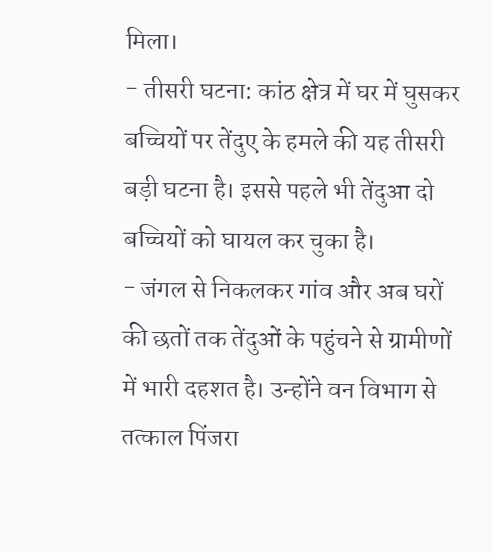मिला।
- तीसरी घटना: कांठ क्षेत्र में घर में घुसकर बच्चियों पर तेंदुए के हमले की यह तीसरी बड़ी घटना है। इससे पहले भी तेंदुआ दो बच्चियों को घायल कर चुका है।
- जंगल से निकलकर गांव और अब घरों की छतों तक तेंदुओं के पहुंचने से ग्रामीणों में भारी दहशत है। उन्होंने वन विभाग से तत्काल पिंजरा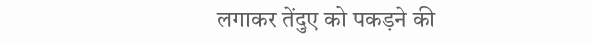लगाकर तेंदुए को पकड़ने की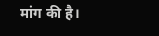मांग की है।